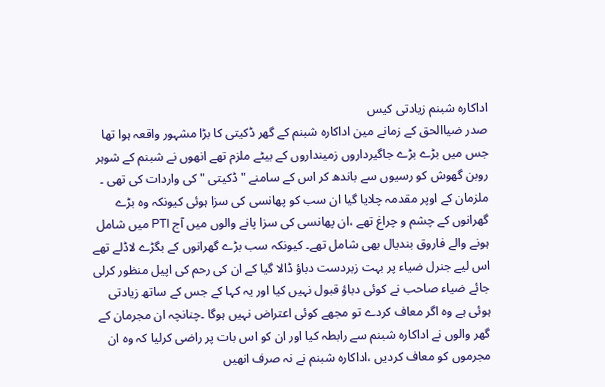اداکارہ شبنم زیادتی کیس
صدر ضیاالحق کے زمانے مین اداکارہ شبنم کے گھر ڈکیتی کا بڑا مشہور واقعہ ہوا تھا جس میں بڑے بڑے جاگیرداروں زمینداروں کے بیٹے ملزم تھے انھوں نے شبنم کے شوہر روبن گھوش کو رسیوں سے باندھ کر اس کے سامنے "ڈکیتی "کی واردات کی تھی ۔ ملزمان کے اوپر مقدمہ چلایا گیا ان سب کو پھانسی کی سزا ہوئی کیونکہ وہ بڑے گھرانوں کے چشم و چراغ تھے ،ان پھانسی کی سزا پانے والوں میں آج PTI میں شامل ہونے والے فاروق بندیال بھی شامل تھے۔ کیونکہ سب بڑے گھرانوں کے بگڑے لاڈلے تھے اس لیے جنرل ضیاء پر بہت زبردست دباؤ ڈالا گیا کے ان کی رحم کی اپیل منظور کرلی جائے ضیاء صاحب نے کوئی دباؤ قبول نہیں کیا اور یہ کہا کے جس کے ساتھ زیادتی ہوئی ہے وہ اگر معاف کردے تو مجھے کوئی اعتراض نہیں ہوگا ۔چنانچہ ان مجرمان کے گھر والوں نے اداکارہ شبنم سے رابطہ کیا اور ان کو اس بات پر راضی کرلیا کہ وہ ان مجرموں کو معاف کردیں ،اداکارہ شبنم نے نہ صرف انھیں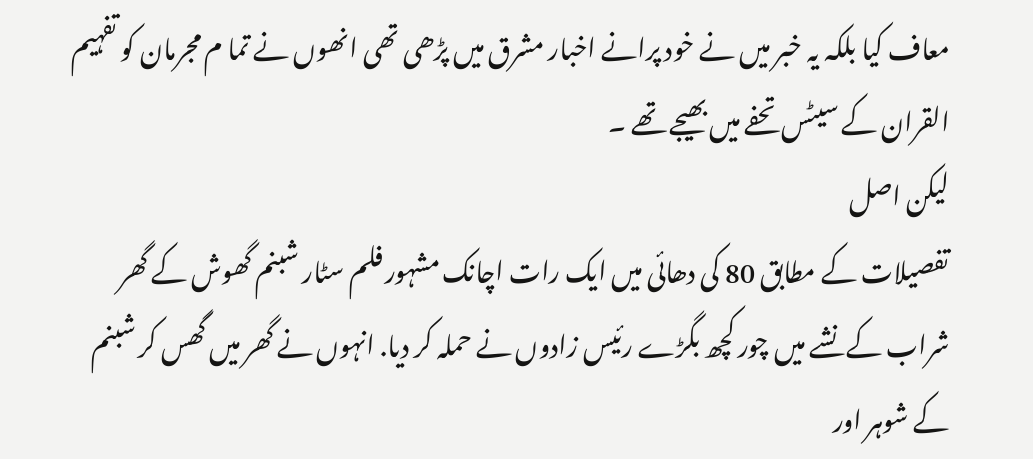معاف کیا بلکہ یہ خبر میں نے خود پرانے اخبار مشرق میں پڑھی تھی انھوں نے تما م مجرمان کو تفہیم القران کے سیٹس تحفے میں بھیجے تھے ۔
لیکن اصل
تفصیلات کے مطابق 80 کی دھائی میں ایک رات اچانک مشہور فلم سٹار شبنم گھوش کے گھر شراب کے نشے میں چور کچھ بگڑے رئیس زادوں نے حملہ کر دیا. انہوں نے گھر میں گھس کر شبنم کے شوہر اور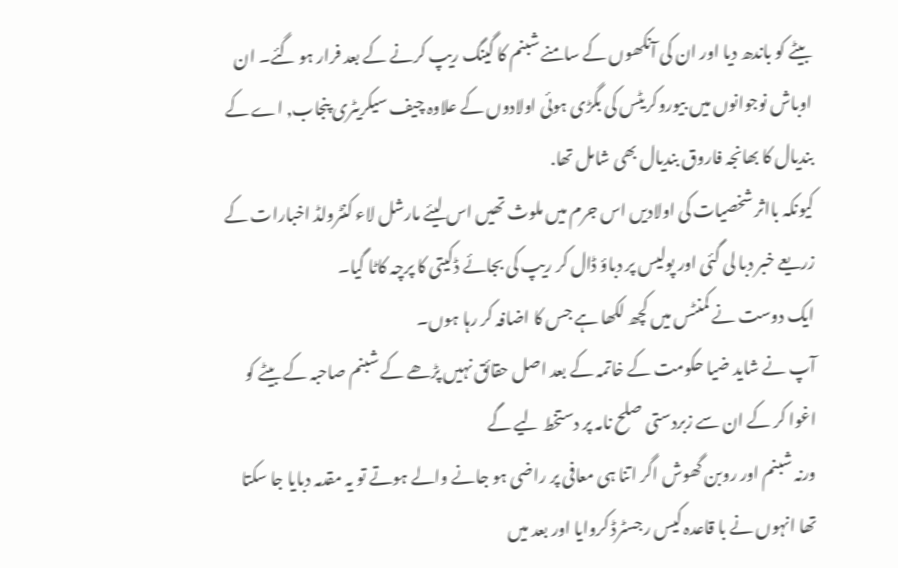بیٹے کو باندھ دیا اور ان کی آنکھوں کے سامنے شبنم کا گینگ ریپ کرنے کے بعد فرار ہو گئے۔ ان اوباش نوجوانوں میں بیوروکریٹس کی بگڑی ہوئی اولادوں کے علاوہ چیف سیکریٹری پنجاب, اے کے بندیال کا بھانجہ فاروق بندیال بھی شامل تھا.
کیونکہ بااثر شخصیات کی اولادیں اس جرم میں ملوث تھیں اس لیئے مارشل لاء کنٹرولڈ اخبارات کے زریعے خبر دبا لی گئی اور پولیس پر دباؤ ڈال کر ریپ کی بجائے ڈکیتی کا پرچہ کاٹا گیا۔
ایک دوست نے کمنٹس میں کچھ لکھا ہے جس کا اضافہ کر رہا ہوں۔
آپ نے شاید ضیا حکومت کے خاتمہ کے بعد اصل حقائق نہیں پڑھے کے شبنم صاحبہ کے بیٹے کو اغوا کر کے ان سے زبردستی صلح نامہ پر دستخط لیے گے
ورنہ شبنم اور روبن گھوش اگر اتنا ہی معافی پر راضی ہو جانے والے ہوتے تو یہ مقدمہ دبایا جا سکتا تھا انہوں نے با قاعدہ کیس رجسٹرڈ کروایا اور بعد میں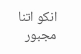انکو اتنا مجبور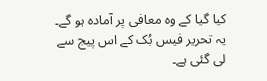کیا گیا کے وہ معافی پر آمادہ ہو گے۔
یہ تحریر فیس بُک کے اس پیج سے لی گئی ہے۔